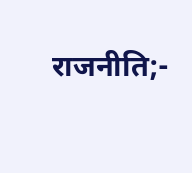राजनीति;-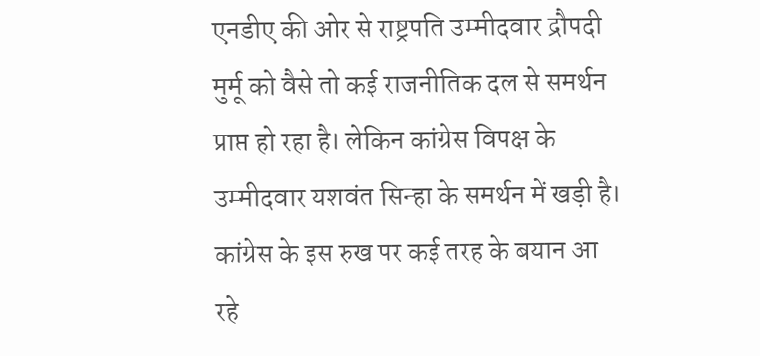एनडीए की ओर से राष्ट्रपति उम्मीदवार द्रौपदी मुर्मू को वैसे तो कई राजनीतिक दल से समर्थन प्राप्त हो रहा है। लेकिन कांग्रेस विपक्ष के उम्मीदवार यशवंत सिन्हा के समर्थन में खड़ी है। कांग्रेस के इस रुख पर कई तरह के बयान आ रहे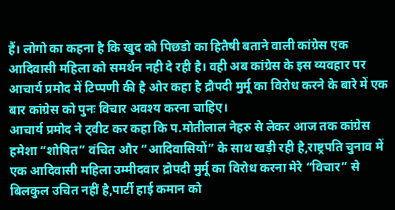हैं। लोगो का कहना है कि खुद को पिछडो का हितैषी बताने वाली कांग्रेस एक आदिवासी महिला को समर्थन नही दे रही है। वही अब कांग्रेस के इस व्यवहार पर आचार्य प्रमोद में टिप्पणी की है ओर कहा है द्रौपदी मुर्मू का विरोध करने के बारे में एक बार कांग्रेस को पुनः विचार अवश्य करना चाहिए।
आचार्य प्रमोद ने ट्वीट कर कहा कि प.मोतीलाल नेहरु से लेकर आज तक कांग्रेस हमेशा “शोषित” वंचित और “आदिवासियों” के साथ खड़ी रही है,राष्ट्रपति चुनाव में एक आदिवासी महिला उम्मीदवार द्रोपदी मुर्मू का विरोध करना मेरे “विचार” से बिलकुल उचित नहीं है,पार्टी हाई कमान को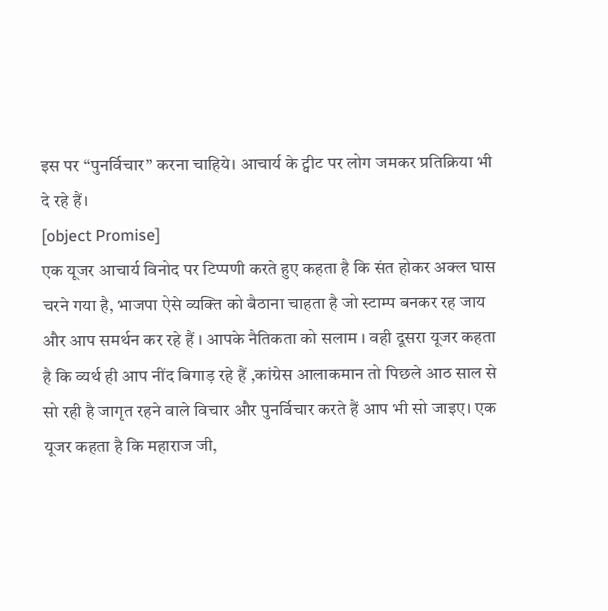इस पर “पुनर्विचार” करना चाहिये। आचार्य के ट्वीट पर लोग जमकर प्रतिक्रिया भी दे रहे हैं।
[object Promise]
एक यूजर आचार्य विनोद पर टिप्पणी करते हुए कहता है कि संत होकर अक्ल घास चरने गया है, भाजपा ऐसे व्यक्ति को बैठाना चाहता है जो स्टाम्प बनकर रह जाय और आप समर्थन कर रहे हैं । आपके नैतिकता को सलाम । वही दूसरा यूजर कहता है कि व्यर्थ ही आप नींद बिगाड़ रहे हैं ,कांग्रेस आलाकमान तो पिछले आठ साल से सो रही है जागृत रहने वाले विचार और पुनर्विचार करते हैं आप भी सो जाइए। एक यूजर कहता है कि महाराज जी,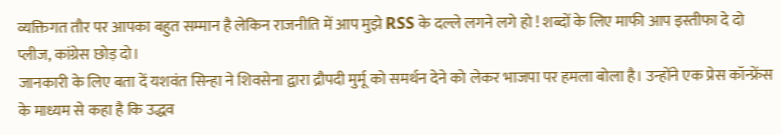व्यक्तिगत तौर पर आपका बहुत सम्मान है लेकिन राजनीति में आप मुझे RSS के दल्ले लगने लगे हो ! शब्दों के लिए माफी आप इस्तीफा दे दो प्लीज, कांग्रेस छोड़ दो।
जानकारी के लिए बता दें यशवंत सिन्हा ने शिवसेना द्वारा द्रौपदी मुर्मू को समर्थन देने को लेकर भाजपा पर हमला बोला है। उन्होंने एक प्रेस कॉन्फ्रेंस के माध्यम से कहा है कि उद्धव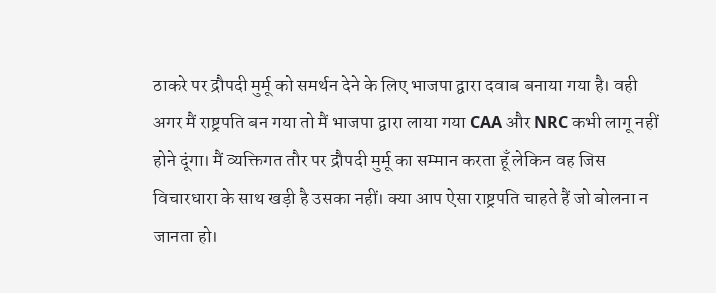ठाकरे पर द्रौपदी मुर्मू को समर्थन देने के लिए भाजपा द्वारा दवाब बनाया गया है। वही अगर मैं राष्ट्रपति बन गया तो मैं भाजपा द्वारा लाया गया CAA और NRC कभी लागू नहीं होने दूंगा। मैं व्यक्तिगत तौर पर द्रौपदी मुर्मू का सम्मान करता हूँ लेकिन वह जिस विचारधारा के साथ खड़ी है उसका नहीं। क्या आप ऐसा राष्ट्रपति चाहते हैं जो बोलना न जानता हो।